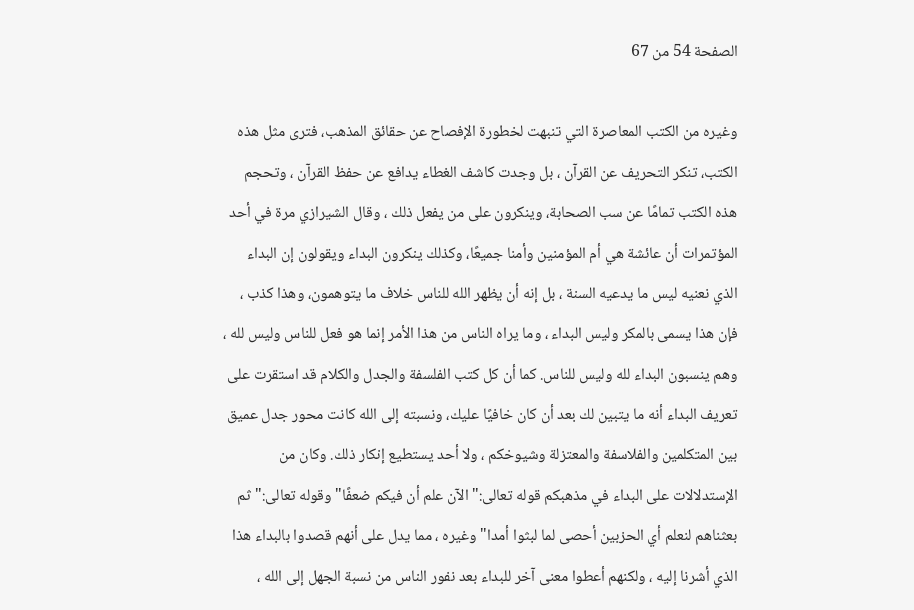الصفحة 54 من 67

وغيره من الكتب المعاصرة التي تنبهت لخطورة الإفصاح عن حقائق المذهب، فترى مثل هذه الكتب، تنكر التحريف عن القرآن ، بل وجدت كاشف الغطاء يدافع عن حفظ القرآن ، وتحجم هذه الكتب تمامًا عن سب الصحابة، وينكرون على من يفعل ذلك ، وقال الشيرازي مرة في أحد المؤتمرات أن عائشة هي أم المؤمنين وأمنا جميعًا، وكذلك ينكرون البداء ويقولون إن البداء الذي نعنيه ليس ما يدعيه السنة ، بل إنه أن يظهر الله للناس خلاف ما يتوهمون، وهذا كذب ، فإن هذا يسمى بالمكر وليس البداء ، وما يراه الناس من هذا الأمر إنما هو فعل للناس وليس لله ، وهم ينسبون البداء لله وليس للناس. كما أن كل كتب الفلسفة والجدل والكلام قد استقرت على تعريف البداء أنه ما يتبين لك بعد أن كان خافيًا عليك، ونسبته إلى الله كانت محور جدل عميق بين المتكلمين والفلاسفة والمعتزلة وشيوخكم ، ولا أحد يستطيع إنكار ذلك. وكان من الإستدلالات على البداء في مذهبكم قوله تعالى:"الآن علم أن فيكم ضعفًا"وقوله تعالى:"ثم بعثناهم لنعلم أي الحزبين أحصى لما لبثوا أمدا"وغيره ، مما يدل على أنهم قصدوا بالبداء هذا الذي أشرنا إليه ، ولكنهم أعطوا معنى آخر للبداء بعد نفور الناس من نسبة الجهل إلى الله ،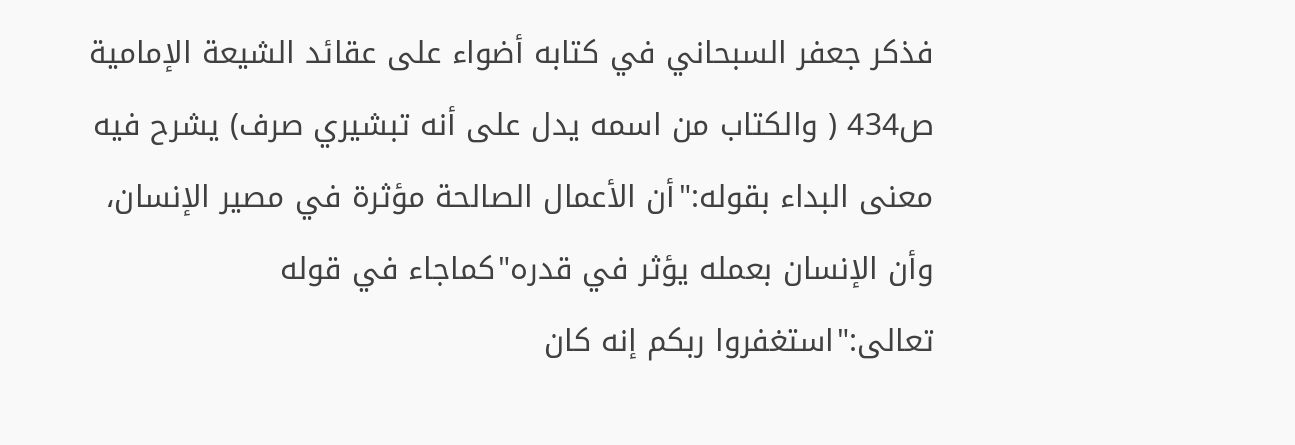فذكر جعفر السبحاني في كتابه أضواء على عقائد الشيعة الإمامية ص434 ( والكتاب من اسمه يدل على أنه تبشيري صرف) يشرح فيه معنى البداء بقوله:"أن الأعمال الصالحة مؤثرة في مصير الإنسان، وأن الإنسان بعمله يؤثر في قدره"كماجاء في قوله تعالى:"استغفروا ربكم إنه كان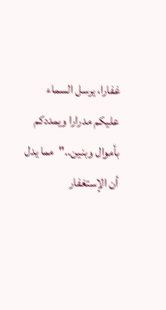غفارا، يرسل السماء عليكم مدرارا ويمددكم بأموال وبنين.."مما يدل أن الإستغفار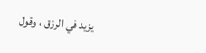يزيد في الرزق ، وقول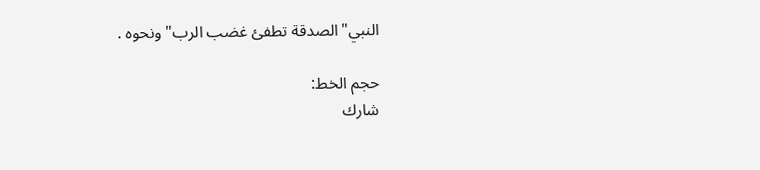النبي"الصدقة تطفئ غضب الرب"ونحوه .

حجم الخط:
شارك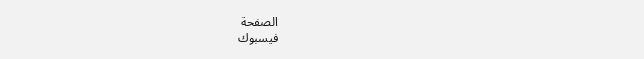الصفحة
فيسبوك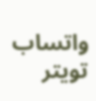واتساب تويتر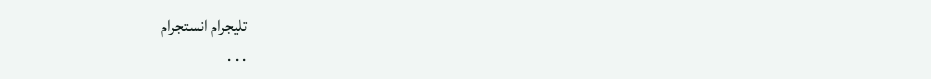تليجرام انستجرام
. . .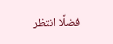فضلًا انتظر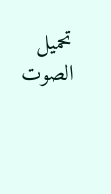تحميل الصوت